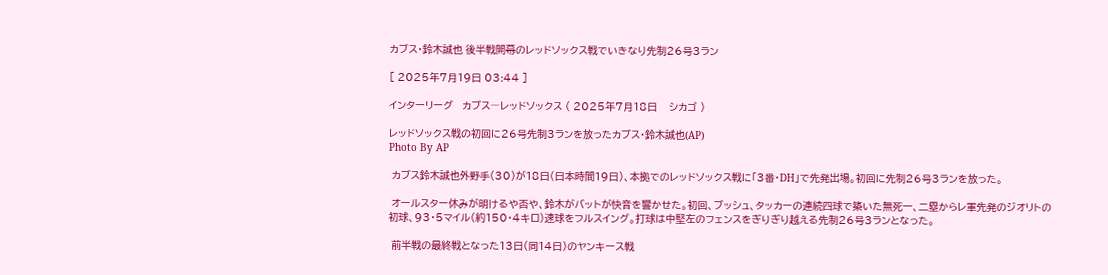カブス・鈴木誠也 後半戦開幕のレッドソックス戦でいきなり先制26号3ラン

[ 2025年7月19日 03:44 ]

インターリーグ   カブス―レッドソックス ( 2025年7月18日    シカゴ )

レッドソックス戦の初回に26号先制3ランを放ったカブス・鈴木誠也(AP)
Photo By AP

 カブス鈴木誠也外野手(30)が18日(日本時間19日)、本拠でのレッドソックス戦に「3番・DH」で先発出場。初回に先制26号3ランを放った。

 オールスター休みが明けるや否や、鈴木がバットが快音を響かせた。初回、ブッシュ、タッカーの連続四球で築いた無死一、二塁からレ軍先発のジオリトの初球、93・5マイル(約150・4キロ)速球をフルスイング。打球は中堅左のフェンスをぎりぎり越える先制26号3ランとなった。

 前半戦の最終戦となった13日(同14日)のヤンキース戦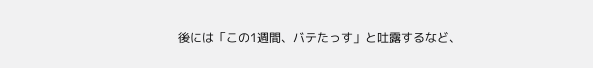後には「この1週間、バテたっす」と吐露するなど、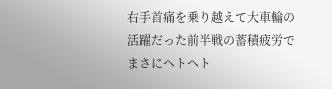右手首痛を乗り越えて大車輪の活躍だった前半戦の蓄積疲労でまさにヘトヘト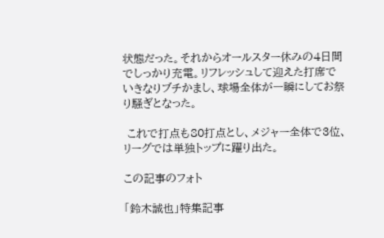状態だった。それからオールスター休みの4日間でしっかり充電。リフレッシュして迎えた打席でいきなりブチかまし、球場全体が一瞬にしてお祭り騒ぎとなった。

 これで打点も80打点とし、メジャー全体で3位、リーグでは単独トップに躍り出た。

この記事のフォト

「鈴木誠也」特集記事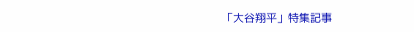「大谷翔平」特集記事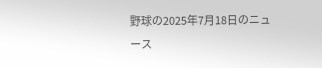野球の2025年7月18日のニュース